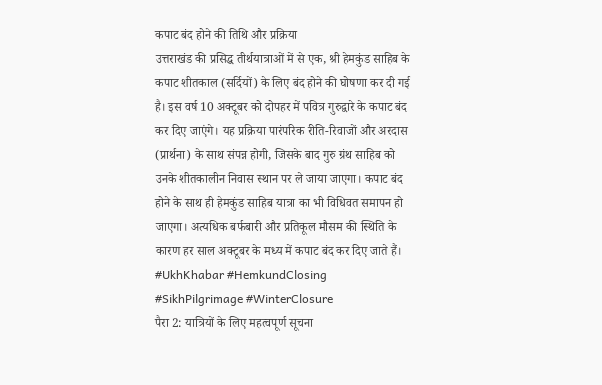कपाट बंद होने की तिथि और प्रक्रिया
उत्तराखंड की प्रसिद्ध तीर्थयात्राओं में से एक, श्री हेमकुंड साहिब के कपाट शीतकाल (सर्दियों) के लिए बंद होने की घोषणा कर दी गई है। इस वर्ष 10 अक्टूबर को दोपहर में पवित्र गुरुद्वारे के कपाट बंद कर दिए जाएंगे। यह प्रक्रिया पारंपरिक रीति-रिवाजों और अरदास (प्रार्थना) के साथ संपन्न होगी, जिसके बाद गुरु ग्रंथ साहिब को उनके शीतकालीन निवास स्थान पर ले जाया जाएगा। कपाट बंद होने के साथ ही हेमकुंड साहिब यात्रा का भी विधिवत समापन हो जाएगा। अत्यधिक बर्फबारी और प्रतिकूल मौसम की स्थिति के कारण हर साल अक्टूबर के मध्य में कपाट बंद कर दिए जाते हैं। #UkhKhabar #HemkundClosing #SikhPilgrimage #WinterClosure
पैरा 2: यात्रियों के लिए महत्वपूर्ण सूचना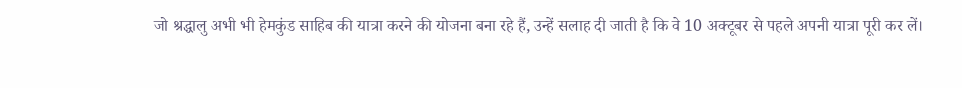जो श्रद्धालु अभी भी हेमकुंड साहिब की यात्रा करने की योजना बना रहे हैं, उन्हें सलाह दी जाती है कि वे 10 अक्टूबर से पहले अपनी यात्रा पूरी कर लें।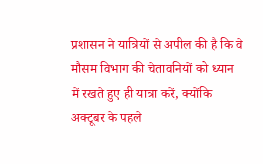प्रशासन ने यात्रियों से अपील की है कि वे मौसम विभाग की चेतावनियों को ध्यान में रखते हुए ही यात्रा करें, क्योंकि अक्टूबर के पहले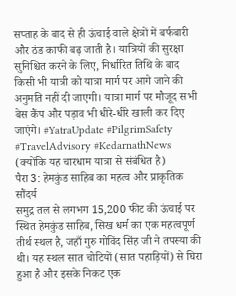सप्ताह के बाद से ही ऊंचाई वाले क्षेत्रों में बर्फबारी और ठंड काफी बढ़ जाती है। यात्रियों की सुरक्षा सुनिश्चित करने के लिए, निर्धारित तिथि के बाद किसी भी यात्री को यात्रा मार्ग पर आगे जाने की अनुमति नहीं दी जाएगी। यात्रा मार्ग पर मौजूद सभी बेस कैंप और पड़ाव भी धीरे-धीरे खाली कर दिए जाएंगे। #YatraUpdate #PilgrimSafety #TravelAdvisory #KedarnathNews (क्योंकि यह चारधाम यात्रा से संबंधित है)
पैरा 3: हेमकुंड साहिब का महत्व और प्राकृतिक सौंदर्य
समुद्र तल से लगभग 15,200 फीट की ऊंचाई पर स्थित हेमकुंड साहिब, सिख धर्म का एक महत्वपूर्ण तीर्थ स्थल है, जहाँ गुरु गोविंद सिंह जी ने तपस्या की थी। यह स्थल सात चोटियों (सात पहाड़ियों) से घिरा हुआ है और इसके निकट एक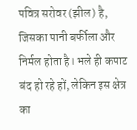पवित्र सरोवर (झील) है, जिसका पानी बर्फीला और निर्मल होता है। भले ही कपाट बंद हो रहे हों, लेकिन इस क्षेत्र का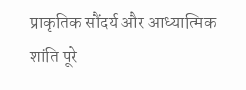प्राकृतिक सौंदर्य और आध्यात्मिक शांति पूरे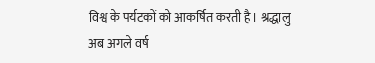विश्व के पर्यटकों को आकर्षित करती है। श्रद्धालु अब अगले वर्ष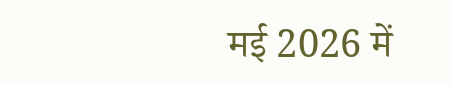मई 2026 में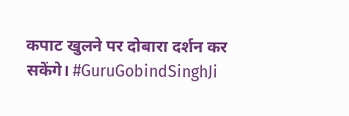कपाट खुलने पर दोबारा दर्शन कर सकेंगे। #GuruGobindSinghJi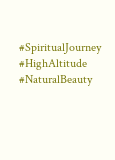#SpiritualJourney #HighAltitude #NaturalBeauty